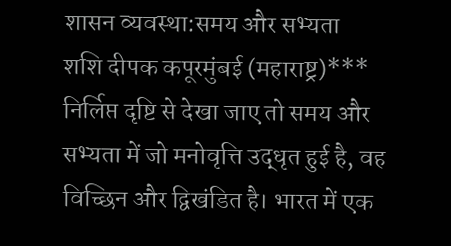शासन व्यवस्था:समय और सभ्यता
शशि दीपक कपूरमुंबई (महाराष्ट्र)*** निर्लिप्त दृष्टि से देखा जाए तो समय और सभ्यता में जो मनोवृत्ति उद्धृत हुई है, वह विच्छिन और द्विखंडित है। भारत में एक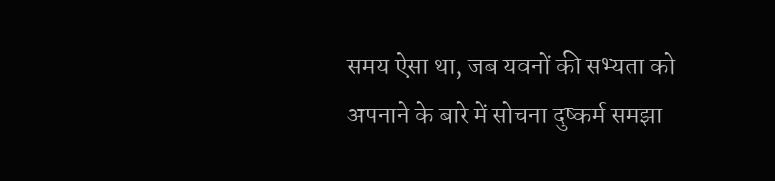समय ऐसा था, जब यवनों की सभ्यता को अपनाने के बारे में सोचना दुष्कर्म समझा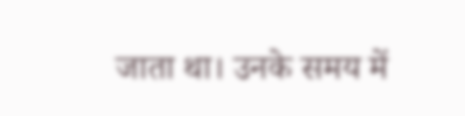जाता था। उनके समय में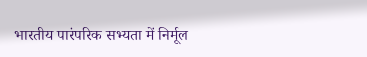भारतीय पारंपरिक सभ्यता में निर्मूल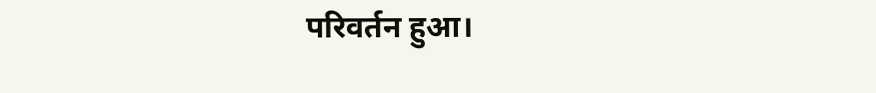परिवर्तन हुआ।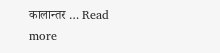कालान्तर … Read more